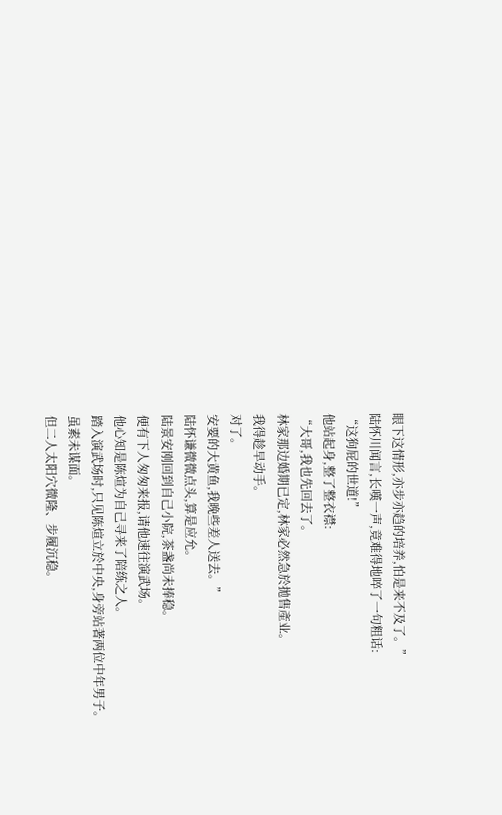眼下这情形,亦步亦趋的培养,怕是来不及了。”
陆怀川闻言,长嘆一声,竟难得地啐了一句粗话:
“这狗屁的世道!”
他站起身,整了整衣襟:
“大哥,我也先回去了。
林家那边婚期已定,林家必然急於拋售產业。
我得趁早动手。
对了。
安要的大黄鱼,我晚些差人送去。”
陆怀谦微微点头,算是应允。
陆景安刚回到自己小院,茶盏尚未捧稳。
便有下人匆匆来报,请他速往演武场。
他心知是陈煊为自己寻来了陪练之人。
踏入演武场时,只见陈煊立於中央,身旁站著两位中年男子。
虽素未谋面。
但二人太阳穴微隆、步履沉稳。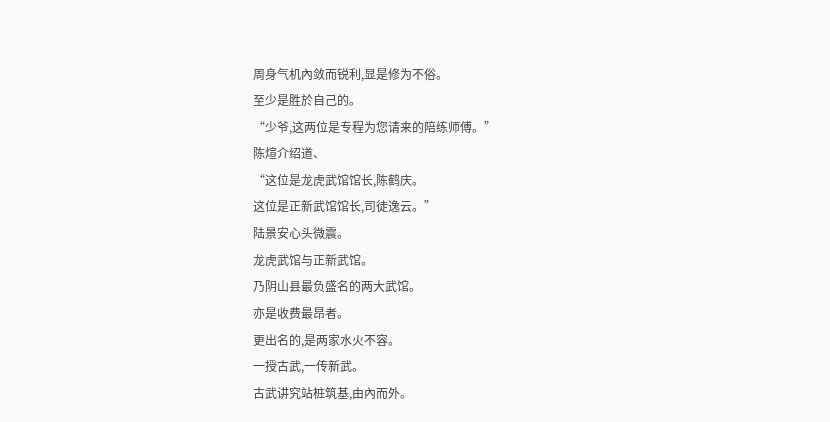周身气机內敛而锐利,显是修为不俗。
至少是胜於自己的。
“少爷,这两位是专程为您请来的陪练师傅。”
陈煊介绍道、
“这位是龙虎武馆馆长,陈鹤庆。
这位是正新武馆馆长,司徒逸云。”
陆景安心头微震。
龙虎武馆与正新武馆。
乃阴山县最负盛名的两大武馆。
亦是收费最昂者。
更出名的,是两家水火不容。
一授古武,一传新武。
古武讲究站桩筑基,由內而外。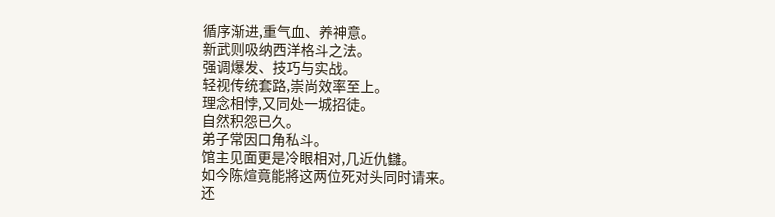循序渐进,重气血、养神意。
新武则吸纳西洋格斗之法。
强调爆发、技巧与实战。
轻视传统套路,崇尚效率至上。
理念相悖,又同处一城招徒。
自然积怨已久。
弟子常因口角私斗。
馆主见面更是冷眼相对,几近仇讎。
如今陈煊竟能將这两位死对头同时请来。
还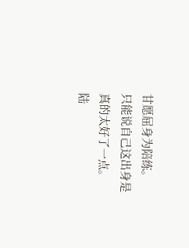甘愿屈身为陪练。
只能说自己这出身是真的太好了一点。
陆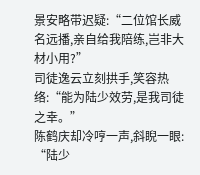景安略带迟疑:“二位馆长威名远播,亲自给我陪练,岂非大材小用?”
司徒逸云立刻拱手,笑容热络:“能为陆少效劳,是我司徒之幸。”
陈鹤庆却冷哼一声,斜睨一眼:
“陆少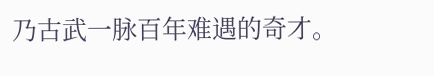乃古武一脉百年难遇的奇才。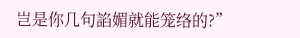岂是你几句諂媚就能笼络的?”